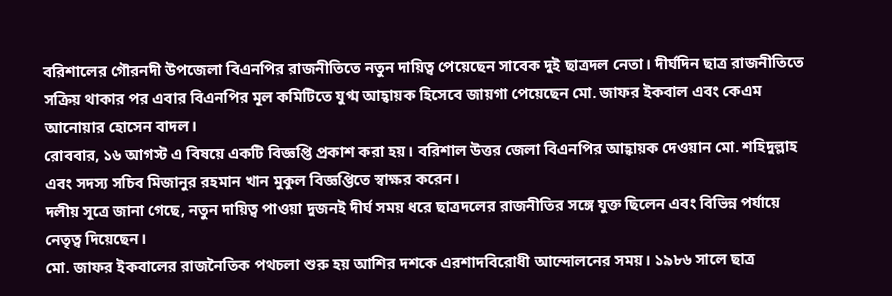বরিশালের গৌরনদী উপজেলা বিএনপির রাজনীতিতে নতুন দায়িত্ব পেয়েছেন সাবেক দুই ছাত্রদল নেতা। দীর্ঘদিন ছাত্র রাজনীতিতে সক্রিয় থাকার পর এবার বিএনপির মূল কমিটিতে যুগ্ম আহ্বায়ক হিসেবে জায়গা পেয়েছেন মো. জাফর ইকবাল এবং কেএম আনোয়ার হোসেন বাদল।
রোববার, ১৬ আগস্ট এ বিষয়ে একটি বিজ্ঞপ্তি প্রকাশ করা হয়। বরিশাল উত্তর জেলা বিএনপির আহ্বায়ক দেওয়ান মো. শহিদুল্লাহ এবং সদস্য সচিব মিজানুর রহমান খান মুকুল বিজ্ঞপ্তিতে স্বাক্ষর করেন।
দলীয় সূত্রে জানা গেছে, নতুন দায়িত্ব পাওয়া দুজনই দীর্ঘ সময় ধরে ছাত্রদলের রাজনীতির সঙ্গে যুক্ত ছিলেন এবং বিভিন্ন পর্যায়ে নেতৃত্ব দিয়েছেন।
মো. জাফর ইকবালের রাজনৈতিক পথচলা শুরু হয় আশির দশকে এরশাদবিরোধী আন্দোলনের সময়। ১৯৮৬ সালে ছাত্র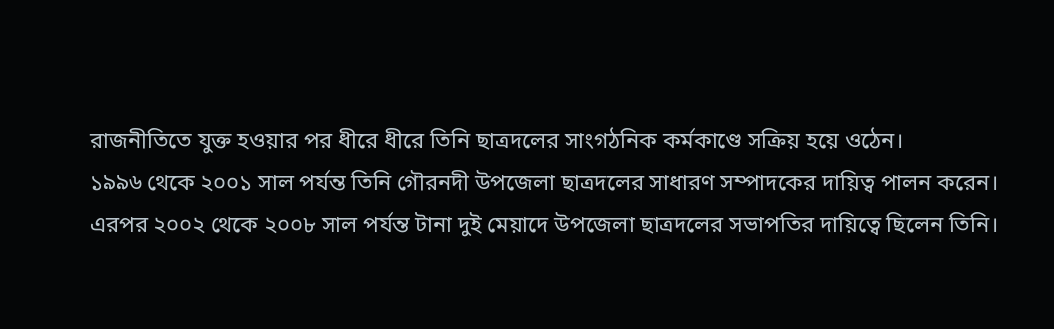রাজনীতিতে যুক্ত হওয়ার পর ধীরে ধীরে তিনি ছাত্রদলের সাংগঠনিক কর্মকাণ্ডে সক্রিয় হয়ে ওঠেন।
১৯৯৬ থেকে ২০০১ সাল পর্যন্ত তিনি গৌরনদী উপজেলা ছাত্রদলের সাধারণ সম্পাদকের দায়িত্ব পালন করেন।
এরপর ২০০২ থেকে ২০০৮ সাল পর্যন্ত টানা দুই মেয়াদে উপজেলা ছাত্রদলের সভাপতির দায়িত্বে ছিলেন তিনি।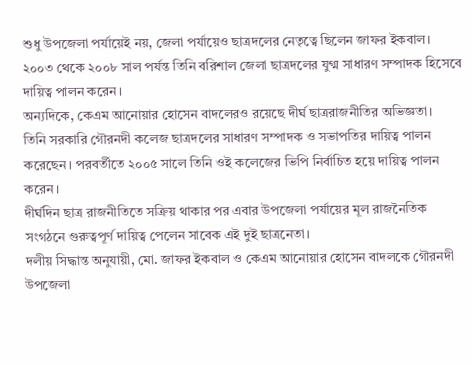শুধু উপজেলা পর্যায়েই নয়, জেলা পর্যায়েও ছাত্রদলের নেতৃত্বে ছিলেন জাফর ইকবাল। ২০০৩ থেকে ২০০৮ সাল পর্যন্ত তিনি বরিশাল জেলা ছাত্রদলের যুগ্ম সাধারণ সম্পাদক হিসেবে দায়িত্ব পালন করেন।
অন্যদিকে, কেএম আনোয়ার হোসেন বাদলেরও রয়েছে দীর্ঘ ছাত্ররাজনীতির অভিজ্ঞতা।
তিনি সরকারি গৌরনদী কলেজ ছাত্রদলের সাধারণ সম্পাদক ও সভাপতির দায়িত্ব পালন করেছেন। পরবর্তীতে ২০০৫ সালে তিনি ওই কলেজের ভিপি নির্বাচিত হয়ে দায়িত্ব পালন করেন।
দীর্ঘদিন ছাত্র রাজনীতিতে সক্রিয় থাকার পর এবার উপজেলা পর্যায়ের মূল রাজনৈতিক সংগঠনে গুরুত্বপূর্ণ দায়িত্ব পেলেন সাবেক এই দুই ছাত্রনেতা।
দলীয় সিদ্ধান্ত অনুযায়ী, মো. জাফর ইকবাল ও কেএম আনোয়ার হোসেন বাদলকে গৌরনদী উপজেলা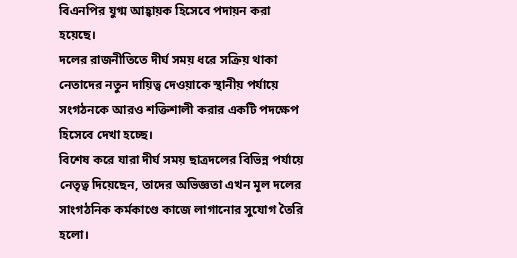বিএনপির যুগ্ম আহ্বায়ক হিসেবে পদায়ন করা হয়েছে।
দলের রাজনীতিতে দীর্ঘ সময় ধরে সক্রিয় থাকা নেতাদের নতুন দায়িত্ব দেওয়াকে স্থানীয় পর্যায়ে সংগঠনকে আরও শক্তিশালী করার একটি পদক্ষেপ হিসেবে দেখা হচ্ছে।
বিশেষ করে যারা দীর্ঘ সময় ছাত্রদলের বিভিন্ন পর্যায়ে নেতৃত্ব দিয়েছেন, তাদের অভিজ্ঞতা এখন মূল দলের সাংগঠনিক কর্মকাণ্ডে কাজে লাগানোর সুযোগ তৈরি হলো।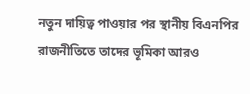নতুন দায়িত্ব পাওয়ার পর স্থানীয় বিএনপির রাজনীতিতে তাদের ভূমিকা আরও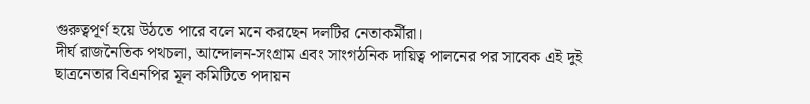গুরুত্বপূর্ণ হয়ে উঠতে পারে বলে মনে করছেন দলটির নেতাকর্মীরা।
দীর্ঘ রাজনৈতিক পথচলা, আন্দোলন-সংগ্রাম এবং সাংগঠনিক দায়িত্ব পালনের পর সাবেক এই দুই ছাত্রনেতার বিএনপির মূল কমিটিতে পদায়ন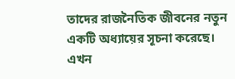তাদের রাজনৈতিক জীবনের নতুন একটি অধ্যায়ের সূচনা করেছে।
এখন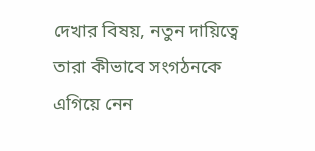দেখার বিষয়, নতুন দায়িত্বে তারা কীভাবে সংগঠনকে এগিয়ে নেন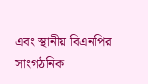এবং স্থানীয় বিএনপির সাংগঠনিক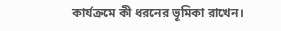কার্যক্রমে কী ধরনের ভূমিকা রাখেন।